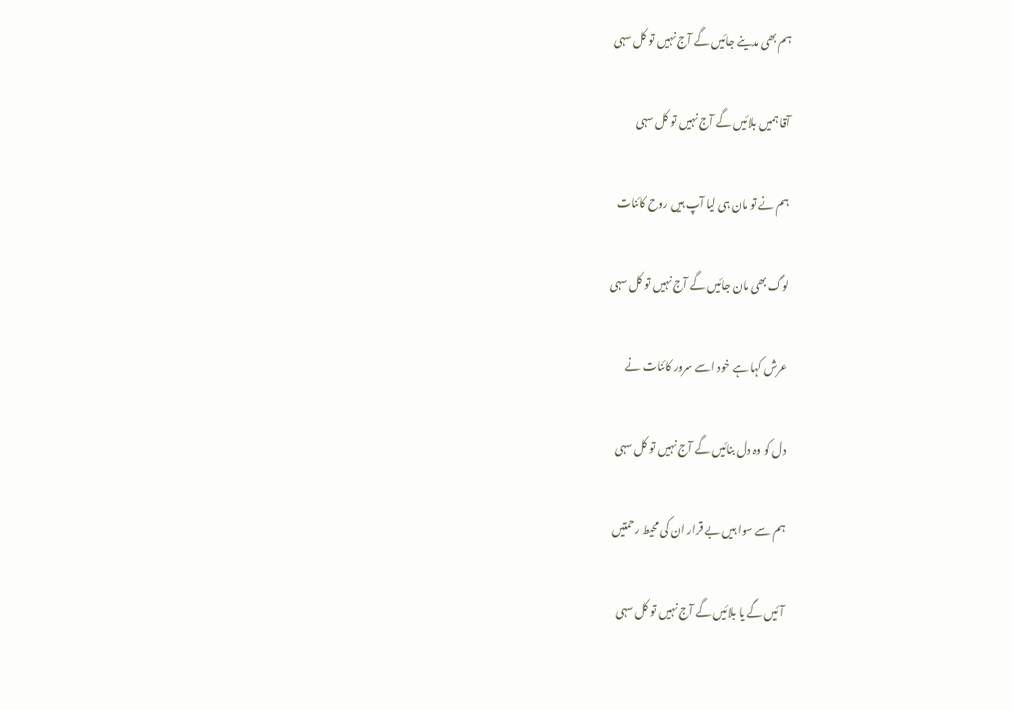ہم بھی مدینے جائیں گے آج نہیں تو کل سہی

آقا ہمیں بلائیں گے آج نہیں تو کل سہی

ہم نے تو مان ہی لیا آپ ہیں روح کائنات

لوگ بھی مان جائیں گے آج نہیں تو کل سہی

عرش کہا ہے خود اسے سرور کائنات نے

دل کو وہ دل بنائیں گے آج نہیں تو کل سہی

ہم سے سوا ہیں بے قرار ان کی محیط رحمتیں

آئیں گے یا بلائیں گے آج نہیں تو کل سہی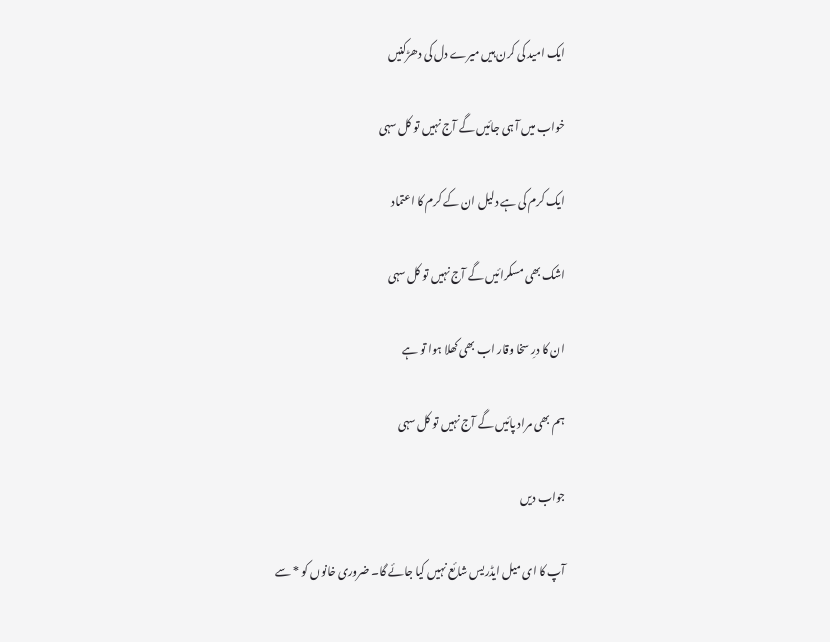ایک امید کی کرن ہیں میرے دل کی دھڑکنیں

خواب میں آ ہی جائیں گے آج نہیں تو کل سہی

ایک کرم کی ہے دلیل ان کے کرم کا اعتماد

اشک بھی مسکرائیں گے آج نہیں تو کل سہی

ان کا درِ سخا وقار اب بھی کھلا ہوا تو ہے

ہم بھی مراد پائیں گے آج نہیں تو کل سہی

جواب دیں

آپ کا ای میل ایڈریس شائع نہیں کیا جائے گا۔ ضروری خانوں کو * سے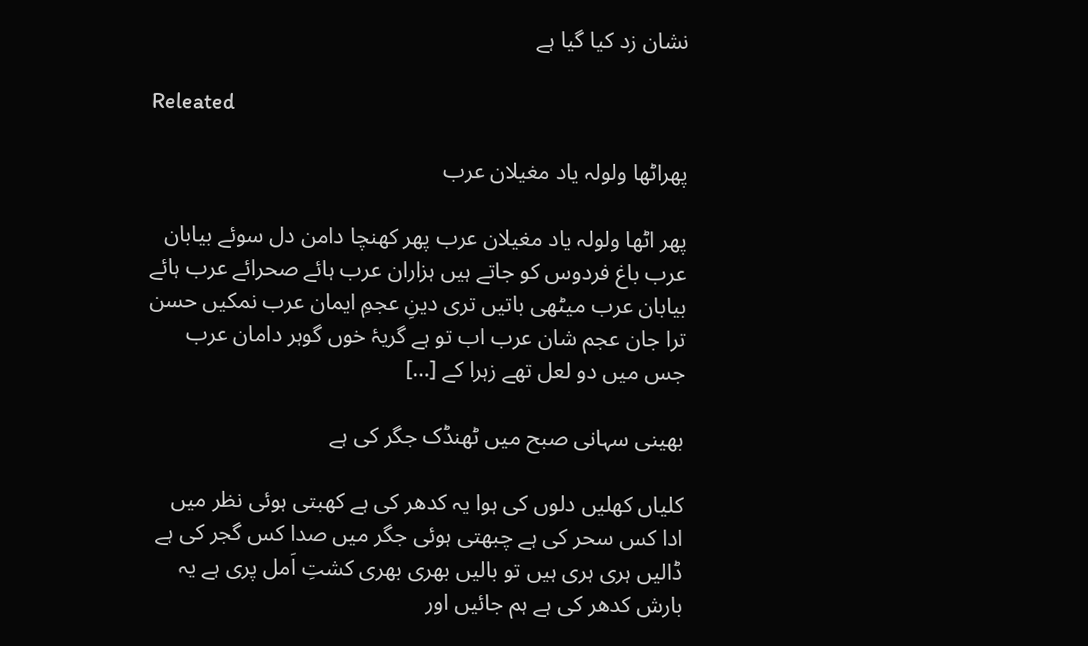نشان زد کیا گیا ہے

Releated

پھراٹھا ولولہ یاد مغیلان عرب

پھر اٹھا ولولہ یاد مغیلان عرب پھر کھنچا دامن دل سوئے بیابان عرب باغ فردوس کو جاتے ہیں ہزاران عرب ہائے صحرائے عرب ہائے بیابان عرب میٹھی باتیں تری دینِ عجمِ ایمان عرب نمکیں حسن ترا جان عجم شان عرب اب تو ہے گریۂ خوں گوہر دامان عرب جس میں دو لعل تھے زہرا کے […]

بھینی سہانی صبح میں ٹھنڈک جگر کی ہے

کلیاں کھلیں دلوں کی ہوا یہ کدھر کی ہے کھبتی ہوئی نظر میں ادا کس سحر کی ہے چبھتی ہوئی جگر میں صدا کس گجر کی ہے ڈالیں ہری ہری ہیں تو بالیں بھری بھری کشتِ اَمل پری ہے یہ بارش کدھر کی ہے ہم جائیں اور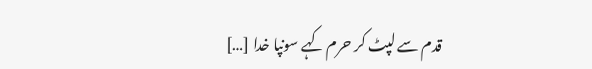قدم سے لپٹ کر حرم کہے سونپا خدا […]